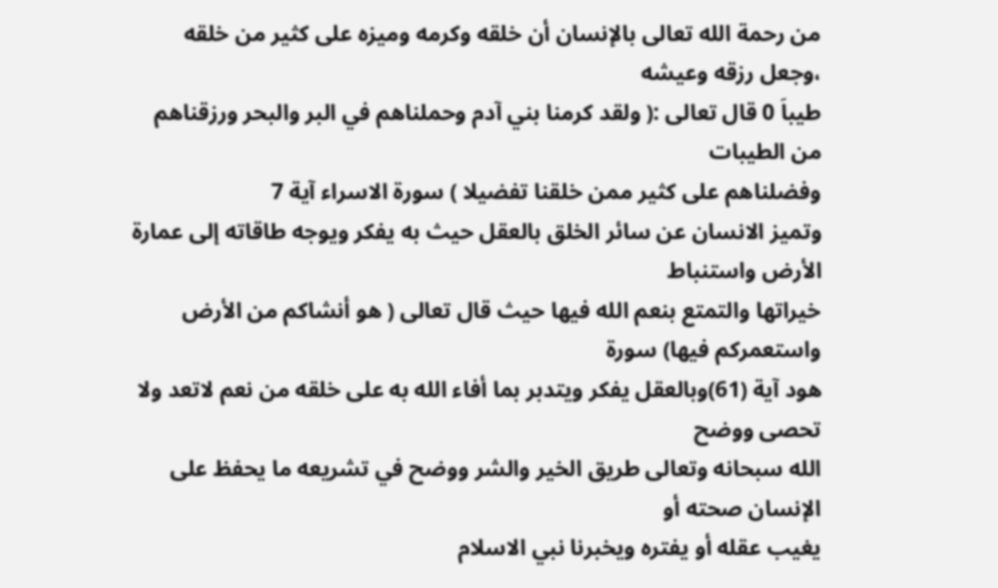من رحمة الله تعالى بالإنسان أن خلقه وكرمه وميزه على كثير من خلقه ،وجعل رزقه وعيشه
طيباَ 0 قال تعالى :( ولقد كرمنا بني آدم وحملناهم في البر والبحر ورزقناهم من الطيبات
وفضلناهم على كثير ممن خلقنا تفضيلا ) سورة الاسراء آية 7
وتميز الانسان عن سائر الخلق بالعقل حيث به يفكر ويوجه طاقاته إلى عمارة الأرض واستنباط
خيراتها والتمتع بنعم الله فيها حيث قال تعالى ( هو أنشاكم من الأرض واستعمركم فيها) سورة
هود آية (61)وبالعقل يفكر ويتدبر بما أفاء الله به على خلقه من نعم لاتعد ولا تحصى ووضح
الله سبحانه وتعالى طريق الخير والشر ووضح في تشريعه ما يحفظ على الإنسان صحته أو
يغيب عقله أو يفتره ويخبرنا نبي الاسلام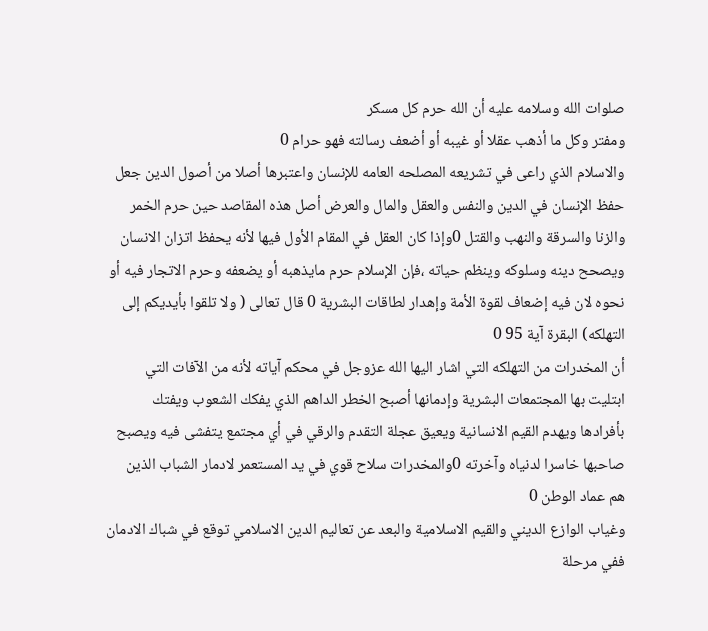صلوات الله وسلامه عليه أن الله حرم كل مسكر
ومفتر وكل ما أذهب عقلا أو غيبه أو أضعف رسالته فهو حرام 0
والاسلام الذي راعى في تشريعه المصلحه العامه للإنسان واعتبرها أصلا من أصول الدين جعل
حفظ الإنسان في الدين والنفس والعقل والمال والعرض أصل هذه المقاصد حين حرم الخمر
والزنا والسرقة والنهب والقتل 0وإذا كان العقل في المقام الأول فيها لأنه يحفظ اتزان الانسان
ويصحح دينه وسلوكه وينظم حياته ،فإن الإسلام حرم مايذهبه أو يضعفه وحرم الاتجار فيه أو
نحوه لان فيه إضعاف لقوة الأمة وإهدار لطاقات البشرية 0 قال تعالى ( ولا تلقوا بأيديكم إلى
التهلكه) البقرة آية 95 0
أن المخدرات من التهلكه التي اشار اليها الله عزوجل في محكم آياته لأنه من الآفات التي
ابتليت بها المجتمعات البشرية وإدمانها أصبح الخطر الداهم الذي يفكك الشعوب ويفتك
بأفرادها ويهدم القيم الانسانية ويعيق عجلة التقدم والرقي في أي مجتمع يتفشى فيه ويصبح
صاحبها خاسرا لدنياه وآخرته 0والمخدرات سلاح قوي في يد المستعمر لادمار الشباب الذين
هم عماد الوطن 0
وغياب الوازع الديني والقيم الاسلامية والبعد عن تعاليم الدين الاسلامي توقع في شباك الادمان
ففي مرحلة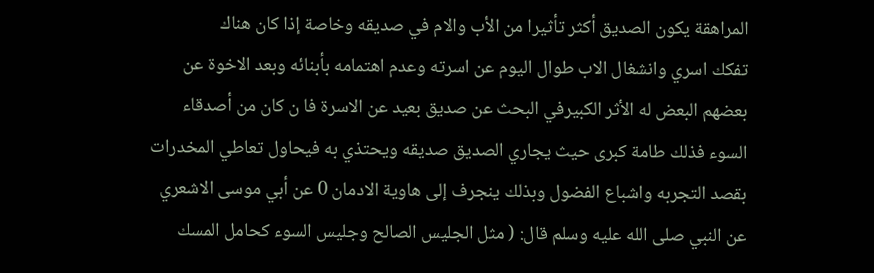المراهقة يكون الصديق أكثر تأثيرا من الأب والام في صديقه وخاصة إذا كان هناك
تفكك اسري وانشغال الاب طوال اليوم عن اسرته وعدم اهتمامه بأبنائه وبعد الاخوة عن
بعضهم البعض له الأثر الكبيرفي البحث عن صديق بعيد عن الاسرة فا ن كان من أصدقاء
السوء فذلك طامة كبرى حيث يجاري الصديق صديقه ويحتذي به فيحاول تعاطي المخدرات
بقصد التجربه واشباع الفضول وبذلك ينجرف إلى هاوية الادمان 0 عن أبي موسى الاشعري
عن النبي صلى الله عليه وسلم قال: ( مثل الجليس الصالح وجليس السوء كحامل المسك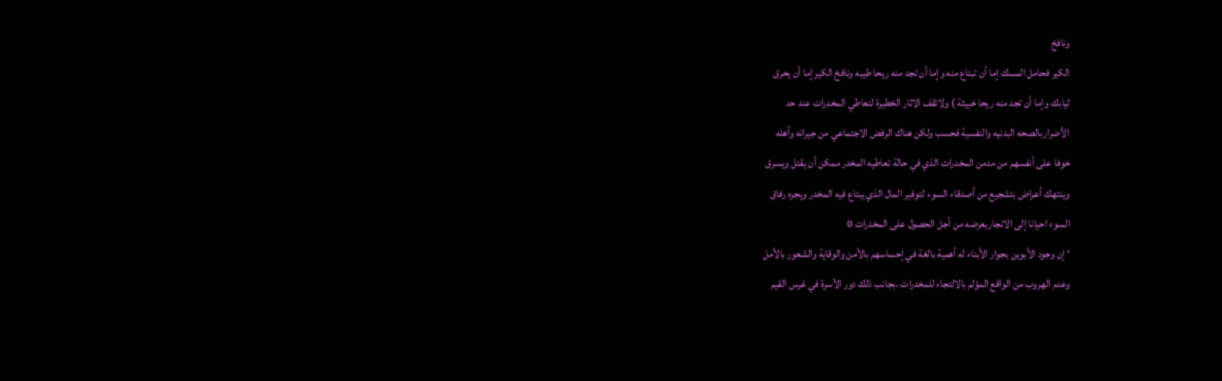ونافخ
الكير فحامل المسك إما أن تبتاع منه وإما أن تجد منه ريحا طيبه ونافخ الكير إما أن يحرق
ثيابك وإما أن تجد منه ريحا خبيثة ) ولاتقف الاثار الخطيرة لتعاطي المخدرات عند حد
الأضراربالصحه البدنيه والنفسية فحسب ولكن هناك الرفض الاجتماعي من جيرانه وأهله
خوفا على أنفسهم من مدمن المخدرات الذي في حالة تعاطيه المخدر ممكن أن يقتل ويسرق
وينتهك أعراض بتشجيع من أصدقاء السوء لتوفير المال الذي يبتاع فيه المخدر ويجره رفاق
السوء احيانا إلى الاتجاربعرضه من أجل الحصول على المخدرات 0
‘إن وجود الأبوين بجوار الأبناء له أهمية بالغة في إحساسهم بالأمن والوقاية والشعور بالأمل
وعدم الهروب من الواقع المؤلم بالالتجاء للمخدرات ،بجانب ذلك دور الأسرة في غرس القيم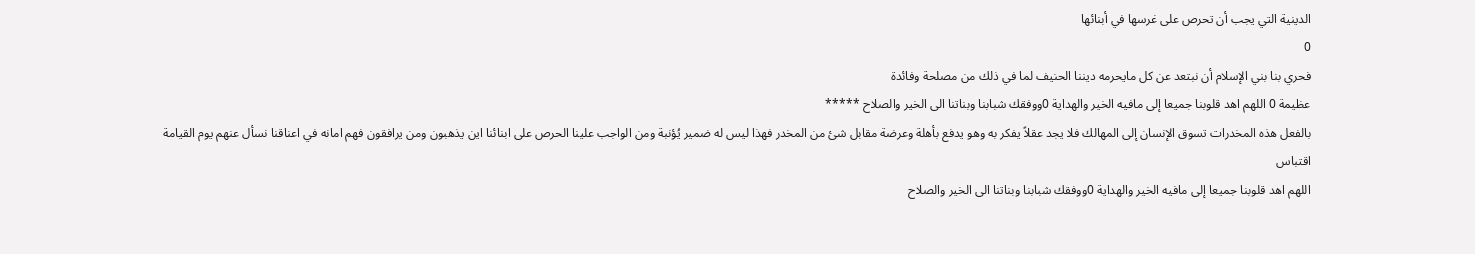الدينية التي يجب أن تحرص على غرسها في أبنائها
0
فحري بنا بني الإسلام أن نبتعد عن كل مايحرمه ديننا الحنيف لما في ذلك من مصلحة وفائدة
عظيمة 0 اللهم اهد قلوبنا جميعا إلى مافيه الخير والهداية 0ووفقك شبابنا وبناتنا الى الخير والصلاح *****
بالفعل هذه المخدرات تسوق الإنسان إلى المهالك فلا يجد عقلاً يفكر به وهو يدفع بأهلة وعرضة مقابل شئ من المخدر فهذا ليس له ضمير يُؤنبة ومن الواجب علينا الحرص على ابنائنا اين يذهبون ومن يرافقون فهم امانه في اعناقنا نسأل عنهم يوم القيامة
اقتباس
اللهم اهد قلوبنا جميعا إلى مافيه الخير والهداية 0ووفقك شبابنا وبناتنا الى الخير والصلاح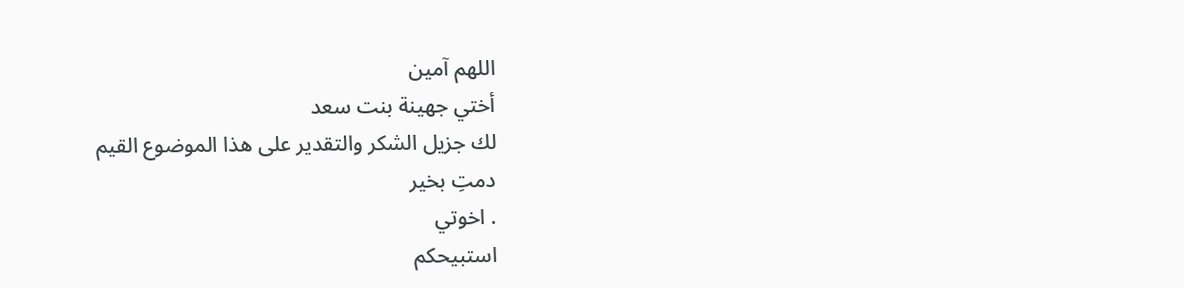اللهم آمين
أختي جهينة بنت سعد
لك جزيل الشكر والتقدير على هذا الموضوع القيم
دمتِ بخير
. اخوتي
استبيحكم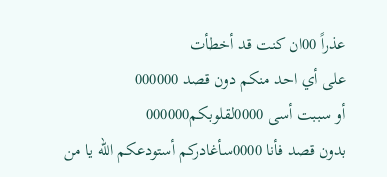عذراً 00ان كنت قد أخطأت
على أي احد منكم دون قصد 000000
أو سببت أسى 0000لقلوبكم000000
بدون قصد فأنا 0000سأغادركم أستودعكم الله يا من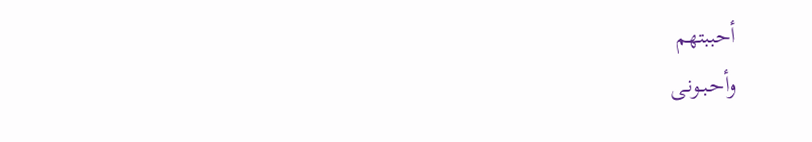أحببتهم
وأحـبـونـى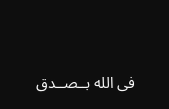فى الله بــصــدق